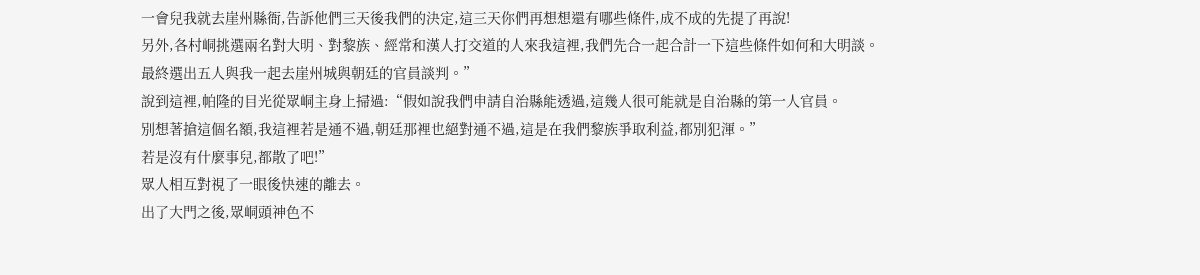一會兒我就去崖州縣衙,告訴他們三天後我們的決定,這三天你們再想想還有哪些條件,成不成的先提了再說!
另外,各村峒挑選兩名對大明、對黎族、經常和漢人打交道的人來我這裡,我們先合一起合計一下這些條件如何和大明談。
最終選出五人與我一起去崖州城與朝廷的官員談判。”
說到這裡,帕隆的目光從眾峒主身上掃過:“假如說我們申請自治縣能透過,這幾人很可能就是自治縣的第一人官員。
別想著搶這個名額,我這裡若是通不過,朝廷那裡也絕對通不過,這是在我們黎族爭取利益,都別犯渾。”
若是沒有什麼事兒,都散了吧!”
眾人相互對視了一眼後快速的離去。
出了大門之後,眾峒頭神色不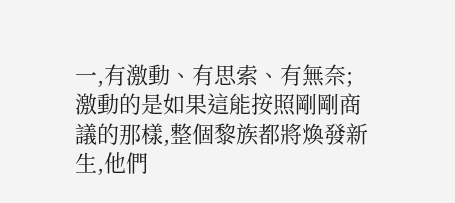一,有激動、有思索、有無奈;
激動的是如果這能按照剛剛商議的那樣,整個黎族都將煥發新生,他們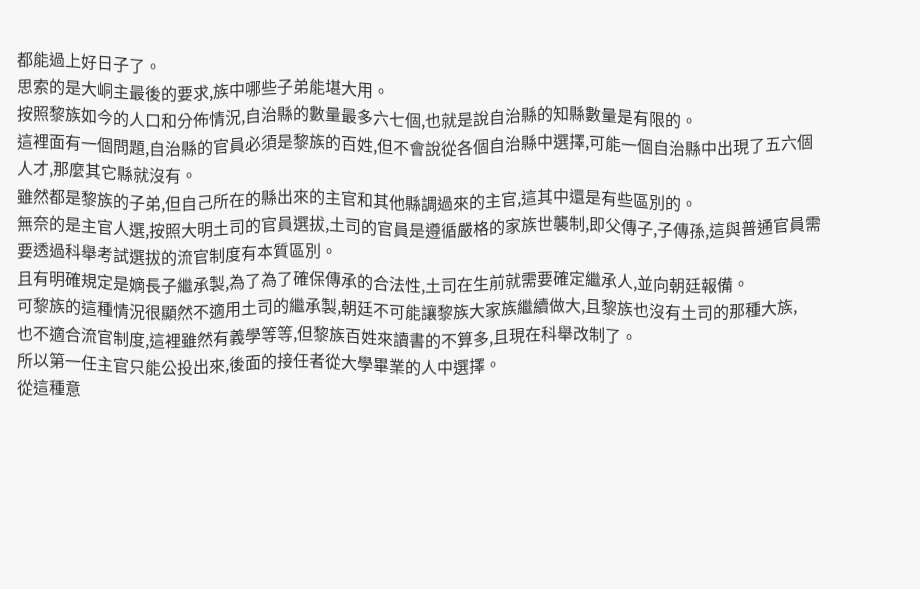都能過上好日子了。
思索的是大峒主最後的要求,族中哪些子弟能堪大用。
按照黎族如今的人口和分佈情況,自治縣的數量最多六七個,也就是說自治縣的知縣數量是有限的。
這裡面有一個問題,自治縣的官員必須是黎族的百姓,但不會說從各個自治縣中選擇,可能一個自治縣中出現了五六個人才,那麼其它縣就沒有。
雖然都是黎族的子弟,但自己所在的縣出來的主官和其他縣調過來的主官,這其中還是有些區別的。
無奈的是主官人選,按照大明土司的官員選拔,土司的官員是遵循嚴格的家族世襲制,即父傳子,子傳孫,這與普通官員需要透過科舉考試選拔的流官制度有本質區別。
且有明確規定是嫡長子繼承製,為了為了確保傳承的合法性,土司在生前就需要確定繼承人,並向朝廷報備。
可黎族的這種情況很顯然不適用土司的繼承製,朝廷不可能讓黎族大家族繼續做大,且黎族也沒有土司的那種大族,
也不適合流官制度,這裡雖然有義學等等,但黎族百姓來讀書的不算多,且現在科舉改制了。
所以第一任主官只能公投出來,後面的接任者從大學畢業的人中選擇。
從這種意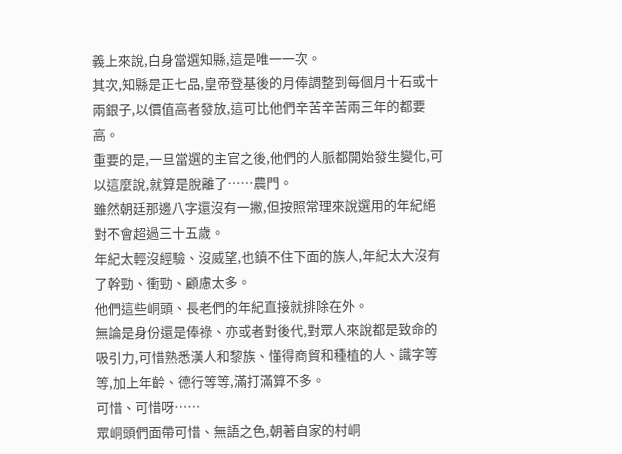義上來說,白身當選知縣,這是唯一一次。
其次,知縣是正七品,皇帝登基後的月俸調整到每個月十石或十兩銀子,以價值高者發放,這可比他們辛苦辛苦兩三年的都要高。
重要的是,一旦當選的主官之後,他們的人脈都開始發生變化,可以這麼說,就算是脫離了……農門。
雖然朝廷那邊八字還沒有一撇,但按照常理來說選用的年紀絕對不會超過三十五歲。
年紀太輕沒經驗、沒威望,也鎮不住下面的族人,年紀太大沒有了幹勁、衝勁、顧慮太多。
他們這些峒頭、長老們的年紀直接就排除在外。
無論是身份還是俸祿、亦或者對後代,對眾人來說都是致命的吸引力,可惜熟悉漢人和黎族、懂得商貿和種植的人、識字等等,加上年齡、德行等等,滿打滿算不多。
可惜、可惜呀……
眾峒頭們面帶可惜、無語之色,朝著自家的村峒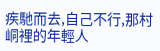疾馳而去,自己不行,那村峒裡的年輕人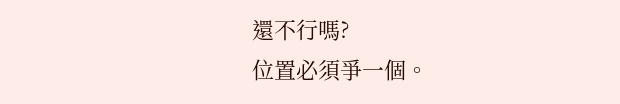還不行嗎?
位置必須爭一個。